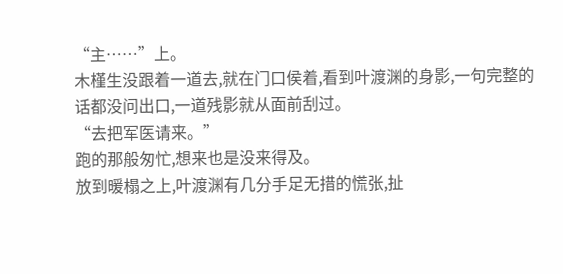“主……”上。
木槿生没跟着一道去,就在门口侯着,看到叶渡渊的身影,一句完整的话都没问出口,一道残影就从面前刮过。
“去把军医请来。”
跑的那般匆忙,想来也是没来得及。
放到暖榻之上,叶渡渊有几分手足无措的慌张,扯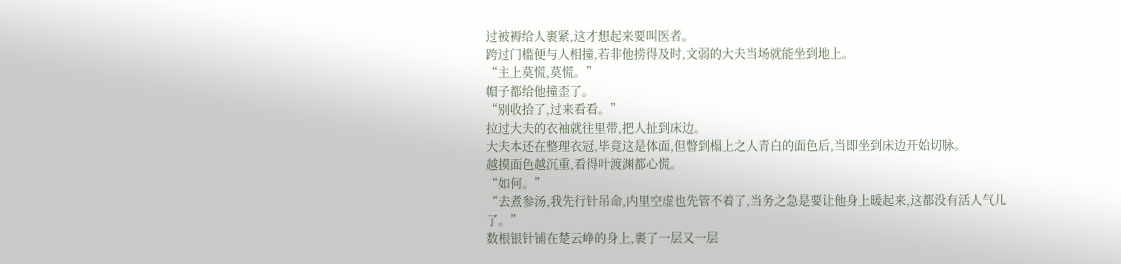过被褥给人裹紧,这才想起来要叫医者。
跨过门槛便与人相撞,若非他捞得及时,文弱的大夫当场就能坐到地上。
“主上莫慌,莫慌。”
帽子都给他撞歪了。
“别收拾了,过来看看。”
拉过大夫的衣袖就往里带,把人扯到床边。
大夫本还在整理衣冠,毕竟这是体面,但瞥到榻上之人青白的面色后,当即坐到床边开始切脉。
越摸面色越沉重,看得叶渡渊都心慌。
“如何。”
“去煮参汤,我先行针吊命,内里空虚也先管不着了,当务之急是要让他身上暖起来,这都没有活人气儿了。”
数根银针铺在楚云峥的身上,裹了一层又一层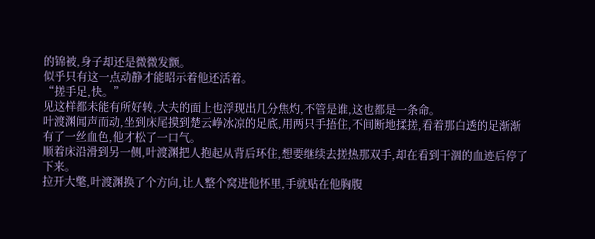的锦被,身子却还是微微发颤。
似乎只有这一点动静才能昭示着他还活着。
“搓手足,快。”
见这样都未能有所好转,大夫的面上也浮现出几分焦灼,不管是谁,这也都是一条命。
叶渡渊闻声而动,坐到床尾摸到楚云峥冰凉的足底,用两只手捂住,不间断地揉搓,看着那白透的足渐渐有了一丝血色,他才松了一口气。
顺着床沿滑到另一侧,叶渡渊把人抱起从背后环住,想要继续去搓热那双手,却在看到干涸的血迹后停了下来。
拉开大氅,叶渡渊换了个方向,让人整个窝进他怀里,手就贴在他胸腹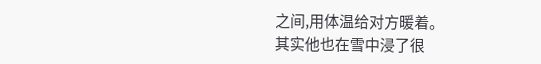之间,用体温给对方暖着。
其实他也在雪中浸了很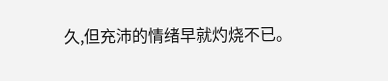久,但充沛的情绪早就灼烧不已。